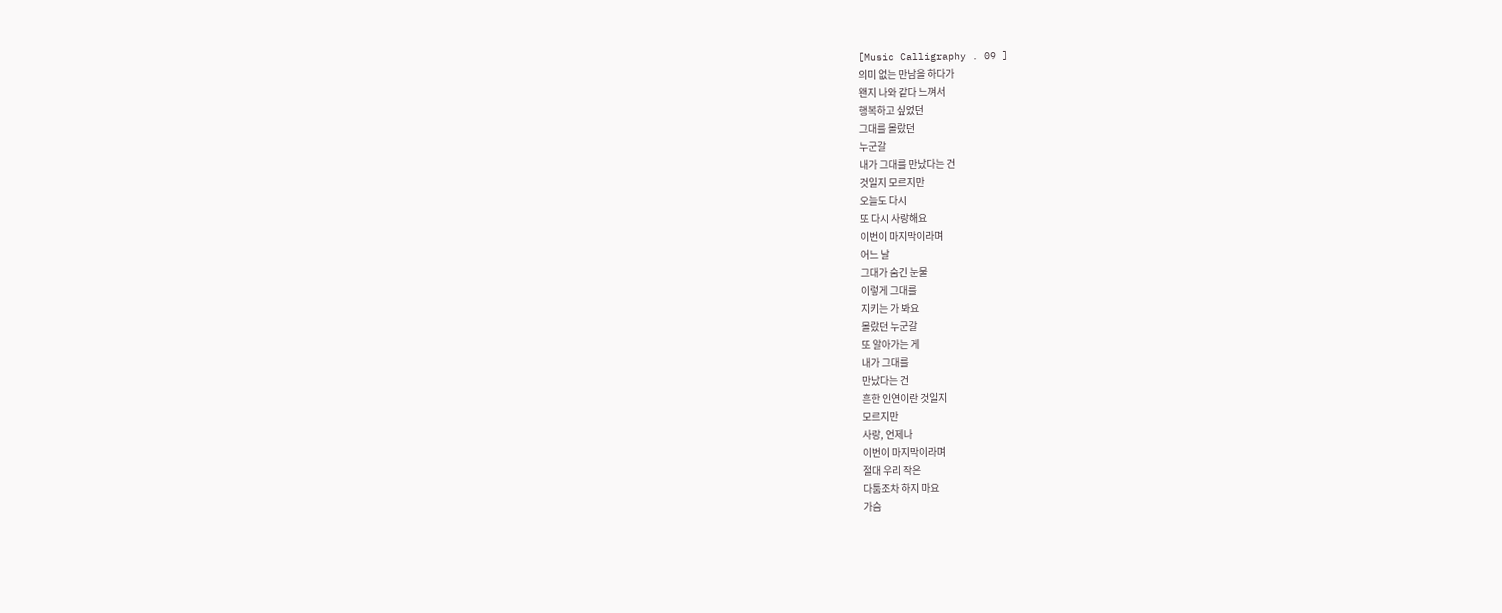[Music Calligraphy . 09 ]
의미 없는 만남을 하다가
왠지 나와 같다 느껴서
행복하고 싶었던
그대를 몰랐던
누군갈
내가 그대를 만났다는 건
것일지 모르지만
오늘도 다시
또 다시 사랑해요
이번이 마지막이라며
어느 날
그대가 숨긴 눈물
이렇게 그대를
지키는 가 봐요
몰랐던 누군갈
또 알아가는 게
내가 그대를
만났다는 건
흔한 인연이란 것일지
모르지만
사랑, 언제나
이번이 마지막이라며
절대 우리 작은
다툼조차 하지 마요
가슴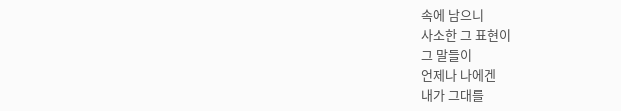속에 남으니
사소한 그 표현이
그 말들이
언제나 나에겐
내가 그대를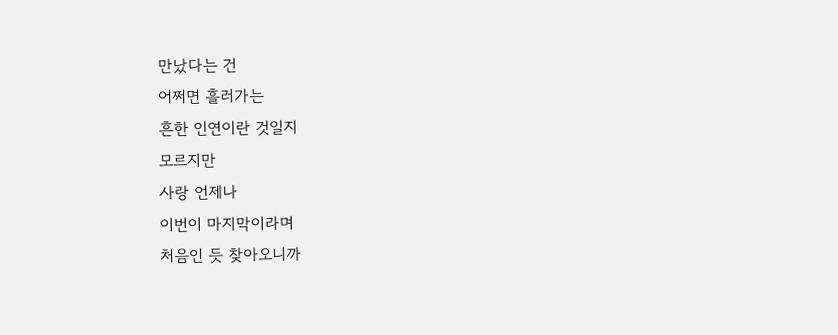만났다는 건
어쩌면 흘러가는
흔한 인연이란 것일지
모르지만
사랑 언제나
이번이 마지막이라며
처음인 듯 찾아오니까